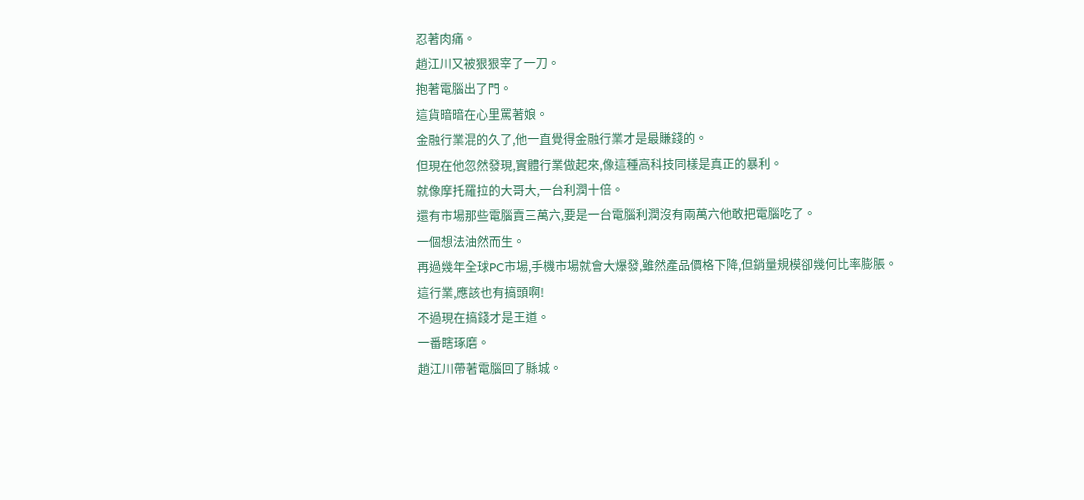忍著肉痛。
趙江川又被狠狠宰了一刀。
抱著電腦出了門。
這貨暗暗在心里罵著娘。
金融行業混的久了,他一直覺得金融行業才是最賺錢的。
但現在他忽然發現,實體行業做起來,像這種高科技同樣是真正的暴利。
就像摩托羅拉的大哥大,一台利潤十倍。
還有市場那些電腦賣三萬六,要是一台電腦利潤沒有兩萬六他敢把電腦吃了。
一個想法油然而生。
再過幾年全球PC市場,手機市場就會大爆發,雖然產品價格下降,但銷量規模卻幾何比率膨脹。
這行業,應該也有搞頭啊!
不過現在搞錢才是王道。
一番瞎琢磨。
趙江川帶著電腦回了縣城。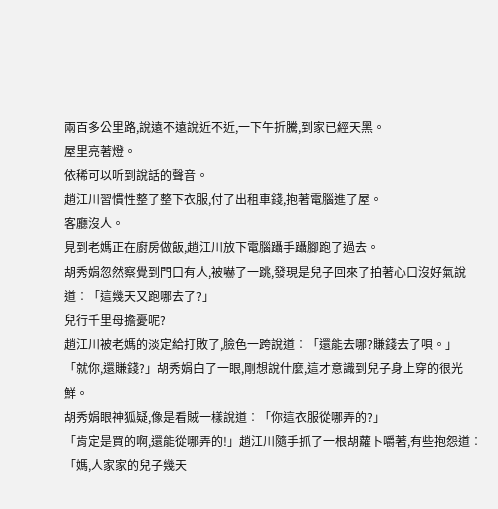兩百多公里路,說遠不遠說近不近,一下午折騰,到家已經天黑。
屋里亮著燈。
依稀可以听到說話的聲音。
趙江川習慣性整了整下衣服,付了出租車錢,抱著電腦進了屋。
客廳沒人。
見到老媽正在廚房做飯,趙江川放下電腦躡手躡腳跑了過去。
胡秀娟忽然察覺到門口有人,被嚇了一跳,發現是兒子回來了拍著心口沒好氣說道︰「這幾天又跑哪去了?」
兒行千里母擔憂呢?
趙江川被老媽的淡定給打敗了,臉色一跨說道︰「還能去哪?賺錢去了唄。」
「就你,還賺錢?」胡秀娟白了一眼,剛想說什麼,這才意識到兒子身上穿的很光鮮。
胡秀娟眼神狐疑,像是看賊一樣說道︰「你這衣服從哪弄的?」
「肯定是買的啊,還能從哪弄的!」趙江川隨手抓了一根胡蘿卜嚼著,有些抱怨道︰「媽,人家家的兒子幾天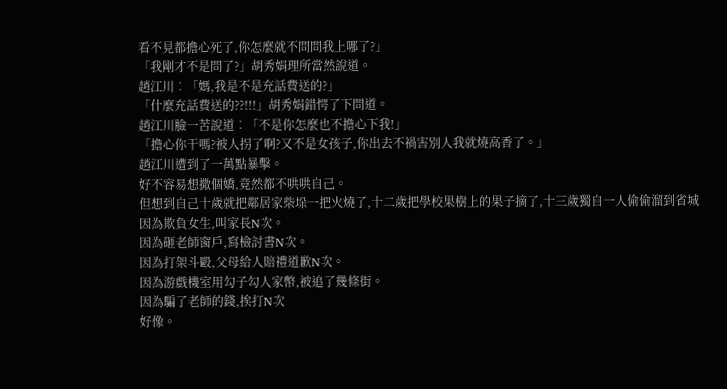看不見都擔心死了,你怎麼就不問問我上哪了?」
「我剛才不是問了?」胡秀娟理所當然說道。
趙江川︰「媽,我是不是充話費送的?」
「什麼充話費送的??!!!」胡秀娟錯愕了下問道。
趙江川臉一苦說道︰「不是你怎麼也不擔心下我!」
「擔心你干嗎?被人拐了啊?又不是女孩子,你出去不禍害別人我就燒高香了。」
趙江川遭到了一萬點暴擊。
好不容易想撒個嬌,竟然都不哄哄自己。
但想到自己十歲就把鄰居家柴垛一把火燒了,十二歲把學校果樹上的果子摘了,十三歲獨自一人偷偷溜到省城
因為欺負女生,叫家長N次。
因為砸老師窗戶,寫檢討書N次。
因為打架斗毆,父母給人賠禮道歉N次。
因為游戲機室用勾子勾人家幣,被追了幾條街。
因為騙了老師的錢,挨打N次
好像。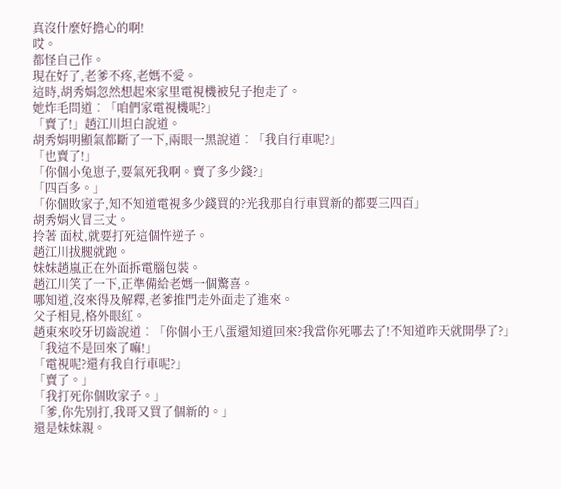真沒什麼好擔心的啊!
哎。
都怪自己作。
現在好了,老爹不疼,老媽不愛。
這時,胡秀娟忽然想起來家里電視機被兒子抱走了。
她炸毛問道︰「咱們家電視機呢?」
「賣了!」趙江川坦白說道。
胡秀娟明顯氣都斷了一下,兩眼一黑說道︰「我自行車呢?」
「也賣了!」
「你個小兔崽子,要氣死我啊。賣了多少錢?」
「四百多。」
「你個敗家子,知不知道電視多少錢買的?光我那自行車買新的都要三四百」
胡秀娟火冒三丈。
拎著 面杖,就要打死這個忤逆子。
趙江川拔腿就跑。
妹妹趙嵐正在外面拆電腦包裝。
趙江川笑了一下,正準備給老媽一個驚喜。
哪知道,沒來得及解釋,老爹推門走外面走了進來。
父子相見,格外眼紅。
趙東來咬牙切齒說道︰「你個小王八蛋還知道回來?我當你死哪去了!不知道昨天就開學了?」
「我這不是回來了嘛!」
「電視呢?還有我自行車呢?」
「賣了。」
「我打死你個敗家子。」
「爹,你先別打,我哥又買了個新的。」
還是妹妹親。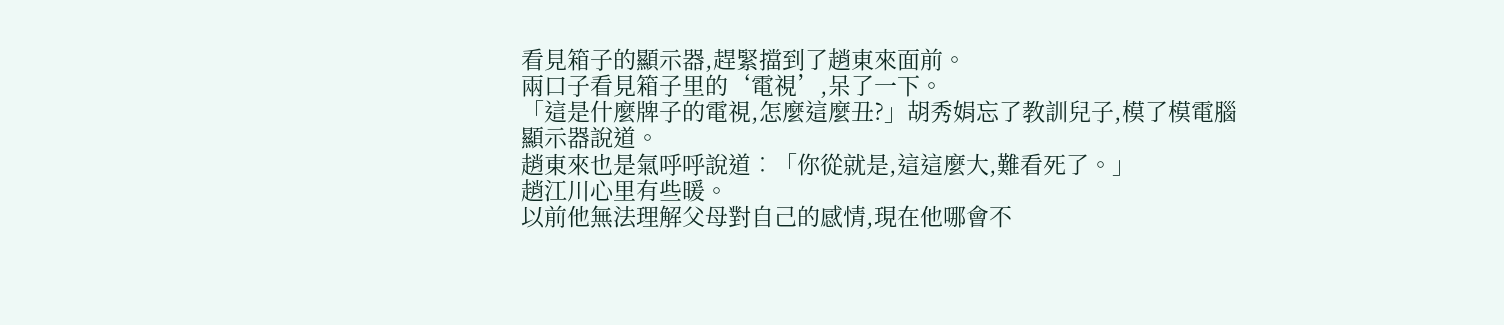看見箱子的顯示器,趕緊擋到了趙東來面前。
兩口子看見箱子里的‘電視’,呆了一下。
「這是什麼牌子的電視,怎麼這麼丑?」胡秀娟忘了教訓兒子,模了模電腦顯示器說道。
趙東來也是氣呼呼說道︰「你從就是,這這麼大,難看死了。」
趙江川心里有些暖。
以前他無法理解父母對自己的感情,現在他哪會不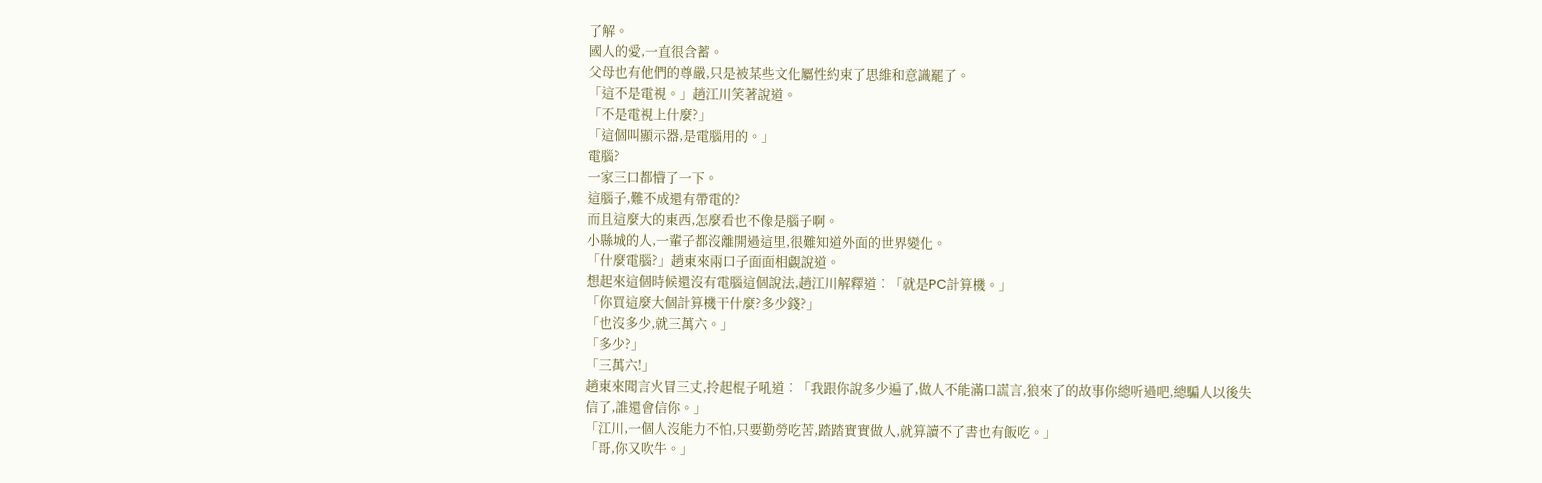了解。
國人的愛,一直很含蓄。
父母也有他們的尊嚴,只是被某些文化屬性約束了思維和意識罷了。
「這不是電視。」趙江川笑著說道。
「不是電視上什麼?」
「這個叫顯示器,是電腦用的。」
電腦?
一家三口都懵了一下。
這腦子,難不成還有帶電的?
而且這麼大的東西,怎麼看也不像是腦子啊。
小縣城的人,一輩子都沒離開過這里,很難知道外面的世界變化。
「什麼電腦?」趙東來兩口子面面相覷說道。
想起來這個時候還沒有電腦這個說法,趙江川解釋道︰「就是PC計算機。」
「你買這麼大個計算機干什麼?多少錢?」
「也沒多少,就三萬六。」
「多少?」
「三萬六!」
趙東來聞言火冒三丈,拎起棍子吼道︰「我跟你說多少遍了,做人不能滿口謊言,狼來了的故事你總听過吧,總騙人以後失信了,誰還會信你。」
「江川,一個人沒能力不怕,只要勤勞吃苦,踏踏實實做人,就算讀不了書也有飯吃。」
「哥,你又吹牛。」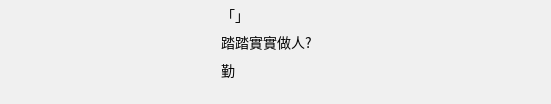「」
踏踏實實做人?
勤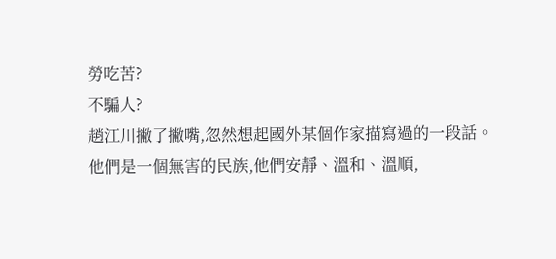勞吃苦?
不騙人?
趙江川撇了撇嘴,忽然想起國外某個作家描寫過的一段話。
他們是一個無害的民族,他們安靜、溫和、溫順,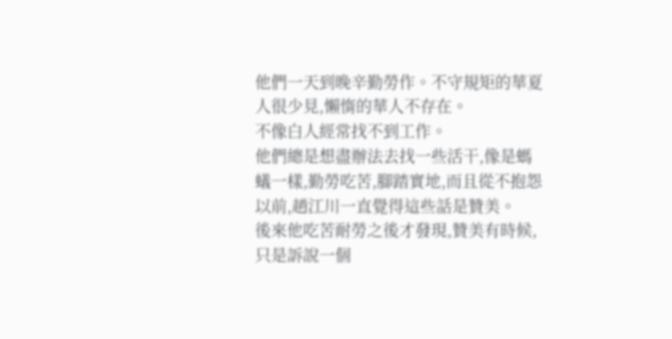他們一天到晚辛勤勞作。不守規矩的華夏人很少見,懶惰的華人不存在。
不像白人經常找不到工作。
他們總是想盡辦法去找一些活干,像是螞蟻一樣,勤勞吃苦,腳踏實地,而且從不抱怨
以前,趙江川一直覺得這些話是贊美。
後來他吃苦耐勞之後才發現,贊美有時候,只是訴說一個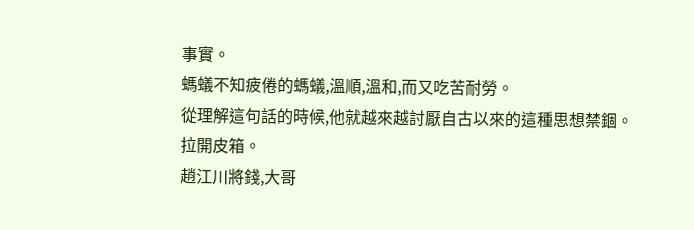事實。
螞蟻不知疲倦的螞蟻,溫順,溫和,而又吃苦耐勞。
從理解這句話的時候,他就越來越討厭自古以來的這種思想禁錮。
拉開皮箱。
趙江川將錢,大哥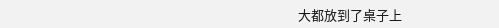大都放到了桌子上